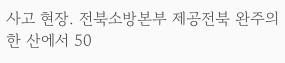사고 현장. 전북소방본부 제공전북 완주의 한 산에서 50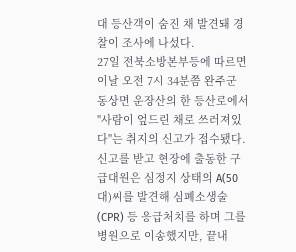대 등산객이 숨진 채 발견돼 경찰이 조사에 나섰다.
27일 전북소방본부등에 따르면 이날 오전 7시 34분쯤 완주군 동상면 운장산의 한 등산로에서 "사람이 엎드린 채로 쓰러져있다"는 취지의 신고가 접수됐다.
신고를 받고 현장에 출동한 구급대원은 심정지 상태의 A(50대)씨를 발견해 심폐소생술(CPR) 등 응급처치를 하며 그를 병원으로 이송했지만, 끝내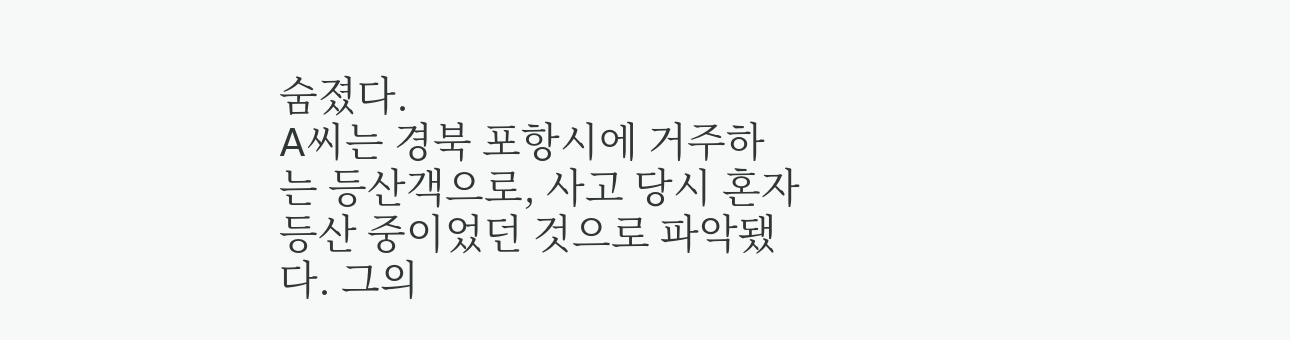숨졌다.
A씨는 경북 포항시에 거주하는 등산객으로, 사고 당시 혼자 등산 중이었던 것으로 파악됐다. 그의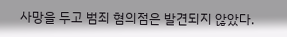사망을 두고 범죄 혐의점은 발견되지 않았다.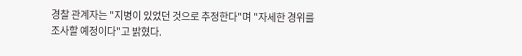경찰 관계자는 "지병이 있었던 것으로 추정한다"며 "자세한 경위를 조사할 예정이다"고 밝혔다.